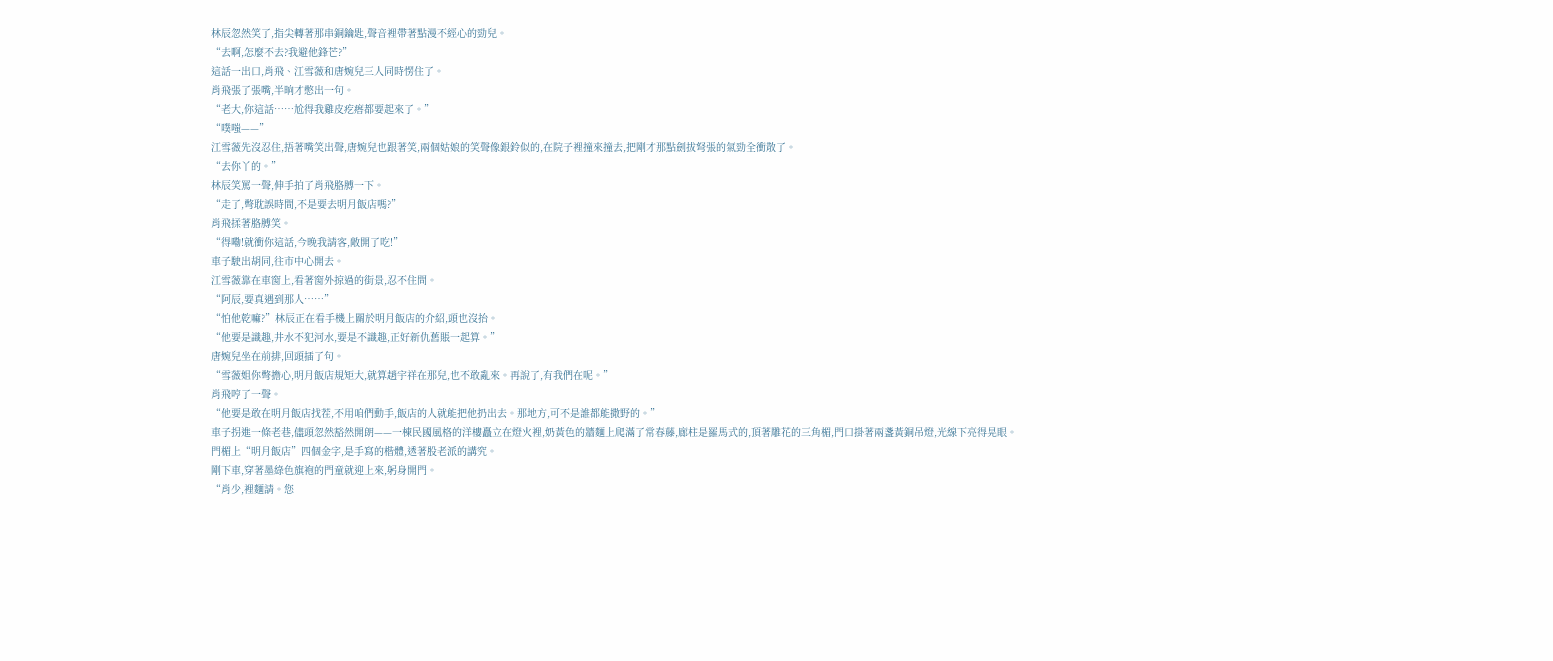林辰忽然笑了,指尖轉著那串銅鑰匙,聲音裡帶著點漫不經心的勁兒。
“去啊,怎麼不去?我避他鋒芒?”
這話一出口,肖飛、江雪薇和唐婉兒三人同時愣住了。
肖飛張了張嘴,半晌才憋出一句。
“老大,你這話……尬得我雞皮疙瘩都要起來了。”
“噗嗤——”
江雪薇先沒忍住,捂著嘴笑出聲,唐婉兒也跟著笑,兩個姑娘的笑聲像銀鈴似的,在院子裡撞來撞去,把剛才那點劍拔弩張的氣勁全衝散了。
“去你丫的。”
林辰笑罵一聲,伸手拍了肖飛胳膊一下。
“走了,彆耽誤時間,不是要去明月飯店嗎?”
肖飛揉著胳膊笑。
“得嘞!就衝你這話,今晚我請客,敞開了吃!”
車子駛出胡同,往市中心開去。
江雪薇靠在車窗上,看著窗外掠過的街景,忍不住問。
“阿辰,要真遇到那人……”
“怕他乾嘛?”林辰正在看手機上關於明月飯店的介紹,頭也沒抬。
“他要是識趣,井水不犯河水,要是不識趣,正好新仇舊賬一起算。”
唐婉兒坐在前排,回頭插了句。
“雪薇姐你彆擔心,明月飯店規矩大,就算趙宇祥在那兒,也不敢亂來。再說了,有我們在呢。”
肖飛哼了一聲。
“他要是敢在明月飯店找茬,不用咱們動手,飯店的人就能把他扔出去。那地方,可不是誰都能撒野的。”
車子拐進一條老巷,儘頭忽然豁然開朗——一棟民國風格的洋樓矗立在燈火裡,奶黃色的牆麵上爬滿了常春藤,廊柱是羅馬式的,頂著雕花的三角楣,門口掛著兩盞黃銅吊燈,光線下亮得晃眼。
門楣上“明月飯店”四個金字,是手寫的楷體,透著股老派的講究。
剛下車,穿著墨綠色旗袍的門童就迎上來,躬身開門。
“肖少,裡麵請。您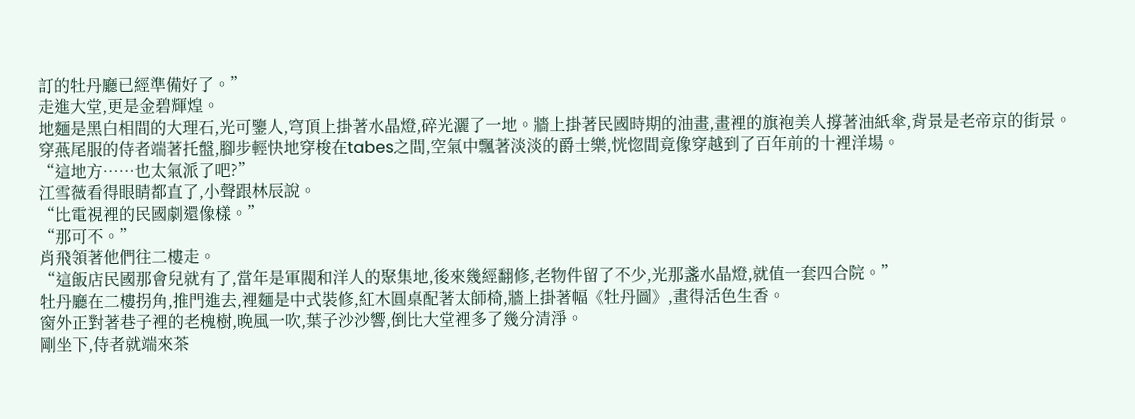訂的牡丹廳已經準備好了。”
走進大堂,更是金碧輝煌。
地麵是黑白相間的大理石,光可鑒人,穹頂上掛著水晶燈,碎光灑了一地。牆上掛著民國時期的油畫,畫裡的旗袍美人撐著油紙傘,背景是老帝京的街景。
穿燕尾服的侍者端著托盤,腳步輕快地穿梭在tabes之間,空氣中飄著淡淡的爵士樂,恍惚間竟像穿越到了百年前的十裡洋場。
“這地方……也太氣派了吧?”
江雪薇看得眼睛都直了,小聲跟林辰說。
“比電視裡的民國劇還像樣。”
“那可不。”
肖飛領著他們往二樓走。
“這飯店民國那會兒就有了,當年是軍閥和洋人的聚集地,後來幾經翻修,老物件留了不少,光那盞水晶燈,就值一套四合院。”
牡丹廳在二樓拐角,推門進去,裡麵是中式裝修,紅木圓桌配著太師椅,牆上掛著幅《牡丹圖》,畫得活色生香。
窗外正對著巷子裡的老槐樹,晚風一吹,葉子沙沙響,倒比大堂裡多了幾分清淨。
剛坐下,侍者就端來茶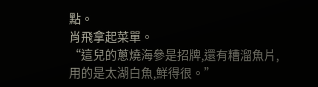點。
肖飛拿起菜單。
“這兒的蔥燒海參是招牌,還有糟溜魚片,用的是太湖白魚,鮮得很。”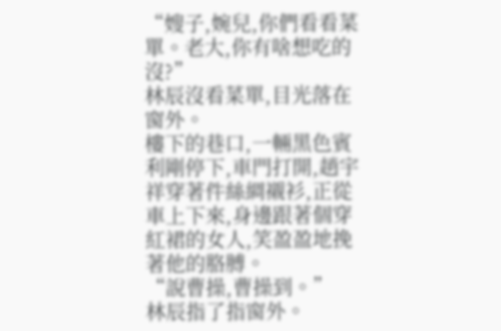“嫂子,婉兒,你們看看菜單。老大,你有啥想吃的沒?”
林辰沒看菜單,目光落在窗外。
樓下的巷口,一輛黑色賓利剛停下,車門打開,趙宇祥穿著件絲綢襯衫,正從車上下來,身邊跟著個穿紅裙的女人,笑盈盈地挽著他的胳膊。
“說曹操,曹操到。”
林辰指了指窗外。